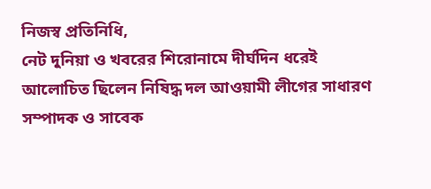নিজস্ব প্রতিনিধি,
নেট দুনিয়া ও খবরের শিরোনামে দীর্ঘদিন ধরেই আলোচিত ছিলেন নিষিদ্ধ দল আওয়ামী লীগের সাধারণ সম্পাদক ও সাবেক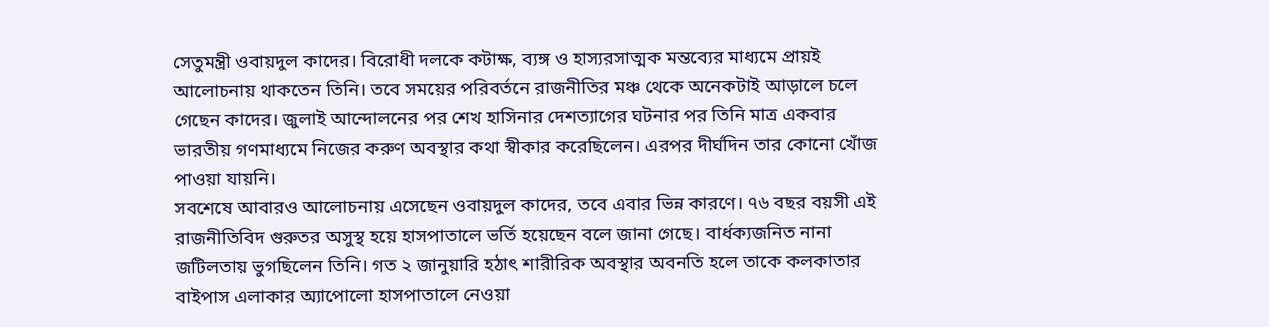সেতুমন্ত্রী ওবায়দুল কাদের। বিরোধী দলকে কটাক্ষ, ব্যঙ্গ ও হাস্যরসাত্মক মন্তব্যের মাধ্যমে প্রায়ই আলোচনায় থাকতেন তিনি। তবে সময়ের পরিবর্তনে রাজনীতির মঞ্চ থেকে অনেকটাই আড়ালে চলে গেছেন কাদের। জুলাই আন্দোলনের পর শেখ হাসিনার দেশত্যাগের ঘটনার পর তিনি মাত্র একবার ভারতীয় গণমাধ্যমে নিজের করুণ অবস্থার কথা স্বীকার করেছিলেন। এরপর দীর্ঘদিন তার কোনো খোঁজ পাওয়া যায়নি।
সবশেষে আবারও আলোচনায় এসেছেন ওবায়দুল কাদের, তবে এবার ভিন্ন কারণে। ৭৬ বছর বয়সী এই রাজনীতিবিদ গুরুতর অসুস্থ হয়ে হাসপাতালে ভর্তি হয়েছেন বলে জানা গেছে। বার্ধক্যজনিত নানা জটিলতায় ভুগছিলেন তিনি। গত ২ জানুয়ারি হঠাৎ শারীরিক অবস্থার অবনতি হলে তাকে কলকাতার বাইপাস এলাকার অ্যাপোলো হাসপাতালে নেওয়া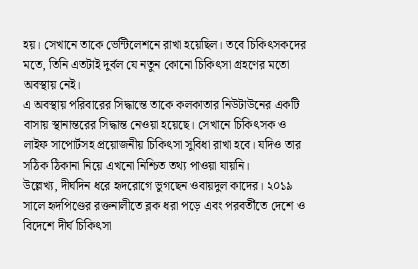হয়। সেখানে তাকে ভেন্টিলেশনে রাখা হয়েছিল। তবে চিকিৎসকদের মতে, তিনি এতটাই দুর্বল যে নতুন কোনো চিকিৎসা গ্রহণের মতো অবস্থায় নেই।
এ অবস্থায় পরিবারের সিদ্ধান্তে তাকে কলকাতার নিউটাউনের একটি বাসায় স্থানান্তরের সিদ্ধান্ত নেওয়া হয়েছে। সেখানে চিকিৎসক ও লাইফ সাপোর্টসহ প্রয়োজনীয় চিকিৎসা সুবিধা রাখা হবে। যদিও তার সঠিক ঠিকানা নিয়ে এখনো নিশ্চিত তথ্য পাওয়া যায়নি।
উল্লেখ্য, দীর্ঘদিন ধরে হৃদরোগে ভুগছেন ওবায়দুল কাদের। ২০১৯ সালে হৃদপিণ্ডের রক্তনালীতে ব্লক ধরা পড়ে এবং পরবর্তীতে দেশে ও বিদেশে দীর্ঘ চিকিৎসা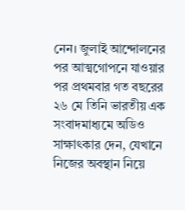নেন। জুলাই আন্দোলনের পর আত্মগোপনে যাওয়ার পর প্রথমবার গত বছরের ২৬ মে তিনি ভারতীয় এক সংবাদমাধ্যমে অডিও সাক্ষাৎকার দেন, যেখানে নিজের অবস্থান নিয়ে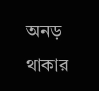অনড় থাকার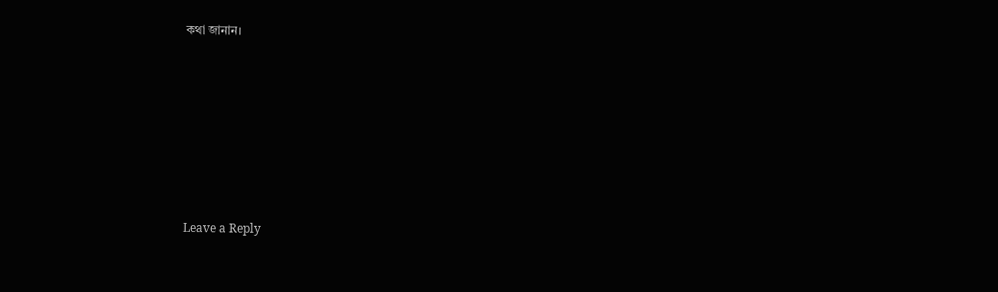কথা জানান।









Leave a Reply